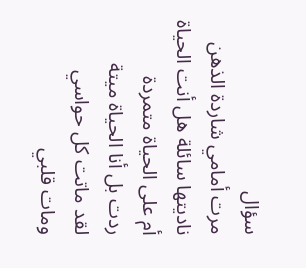سؤال
مرت أمامي شاردة الذهن
ناديتها سائلة هل أنت الحياة
أم على الحياة متمردة
ردت بل أنا الحياة ميتة
لقد ماتت كل حواسي
ومات قلبي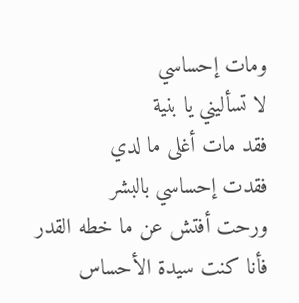ومات إحساسي
لا تسأليني يا بنية
فقد مات أغلى ما لدي
فقدت إحساسي بالبشر
ورحت أفتش عن ما خطه القدر
فأنا كنت سيدة الأحساس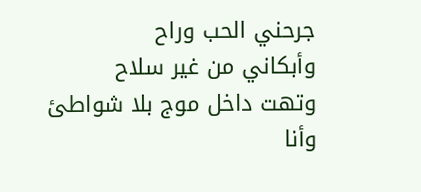جرحني الحب وراح
وأبكاني من غير سلاح
وتهت داخل موج بلا شواطئ
وأنا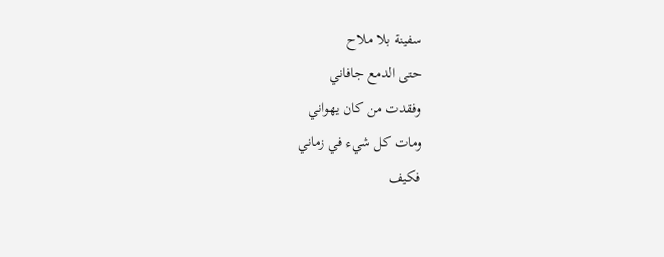سفينة بلا ملاح
حتى الدمع جافاني
وفقدت من كان يهواني
ومات كل شيء في زماني
فكيف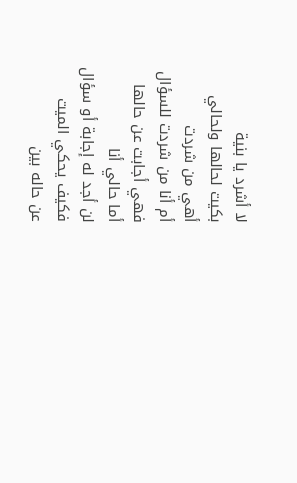لا أشرد يا بنية
بكيت لحالها ولحالي
أهي من شردت
أم أنا من شردت للسؤال
فهي أجابت عن حالها
أما حالي أنا
لن أجد له إجابة أو سؤال
فكيف يحكي الميت
عن حاله بين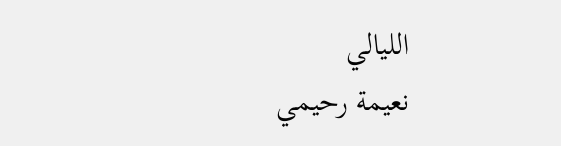الليالي
نعيمة رحيمي